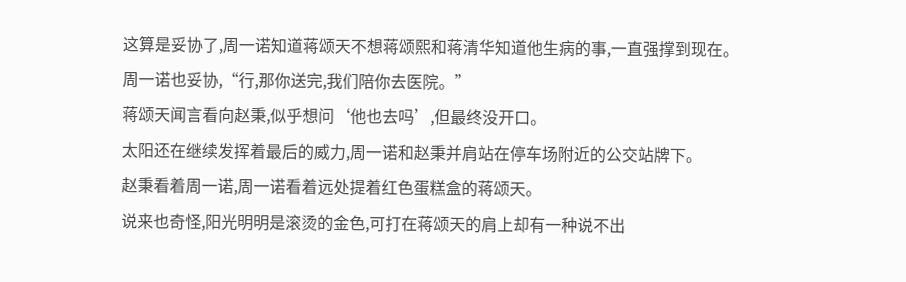这算是妥协了,周一诺知道蒋颂天不想蒋颂熙和蒋清华知道他生病的事,一直强撑到现在。
周一诺也妥协,“行,那你送完,我们陪你去医院。”
蒋颂天闻言看向赵秉,似乎想问‘他也去吗’,但最终没开口。
太阳还在继续发挥着最后的威力,周一诺和赵秉并肩站在停车场附近的公交站牌下。
赵秉看着周一诺,周一诺看着远处提着红色蛋糕盒的蒋颂天。
说来也奇怪,阳光明明是滚烫的金色,可打在蒋颂天的肩上却有一种说不出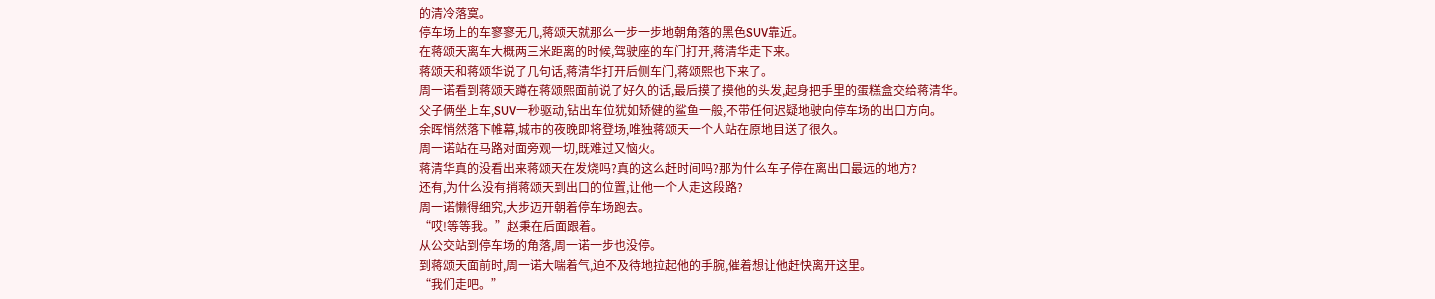的清冷落寞。
停车场上的车寥寥无几,蒋颂天就那么一步一步地朝角落的黑色SUV靠近。
在蒋颂天离车大概两三米距离的时候,驾驶座的车门打开,蒋清华走下来。
蒋颂天和蒋颂华说了几句话,蒋清华打开后侧车门,蒋颂熙也下来了。
周一诺看到蒋颂天蹲在蒋颂熙面前说了好久的话,最后摸了摸他的头发,起身把手里的蛋糕盒交给蒋清华。
父子俩坐上车,SUV一秒驱动,钻出车位犹如矫健的鲨鱼一般,不带任何迟疑地驶向停车场的出口方向。
余晖悄然落下帷幕,城市的夜晚即将登场,唯独蒋颂天一个人站在原地目送了很久。
周一诺站在马路对面旁观一切,既难过又恼火。
蒋清华真的没看出来蒋颂天在发烧吗?真的这么赶时间吗?那为什么车子停在离出口最远的地方?
还有,为什么没有捎蒋颂天到出口的位置,让他一个人走这段路?
周一诺懒得细究,大步迈开朝着停车场跑去。
“哎!等等我。”赵秉在后面跟着。
从公交站到停车场的角落,周一诺一步也没停。
到蒋颂天面前时,周一诺大喘着气,迫不及待地拉起他的手腕,催着想让他赶快离开这里。
“我们走吧。”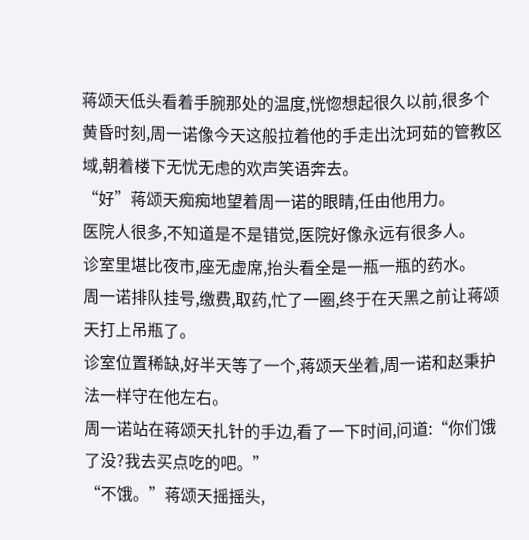蒋颂天低头看着手腕那处的温度,恍惚想起很久以前,很多个黄昏时刻,周一诺像今天这般拉着他的手走出沈珂茹的管教区域,朝着楼下无忧无虑的欢声笑语奔去。
“好”蒋颂天痴痴地望着周一诺的眼睛,任由他用力。
医院人很多,不知道是不是错觉,医院好像永远有很多人。
诊室里堪比夜市,座无虚席,抬头看全是一瓶一瓶的药水。
周一诺排队挂号,缴费,取药,忙了一圈,终于在天黑之前让蒋颂天打上吊瓶了。
诊室位置稀缺,好半天等了一个,蒋颂天坐着,周一诺和赵秉护法一样守在他左右。
周一诺站在蒋颂天扎针的手边,看了一下时间,问道:“你们饿了没?我去买点吃的吧。”
“不饿。”蒋颂天摇摇头,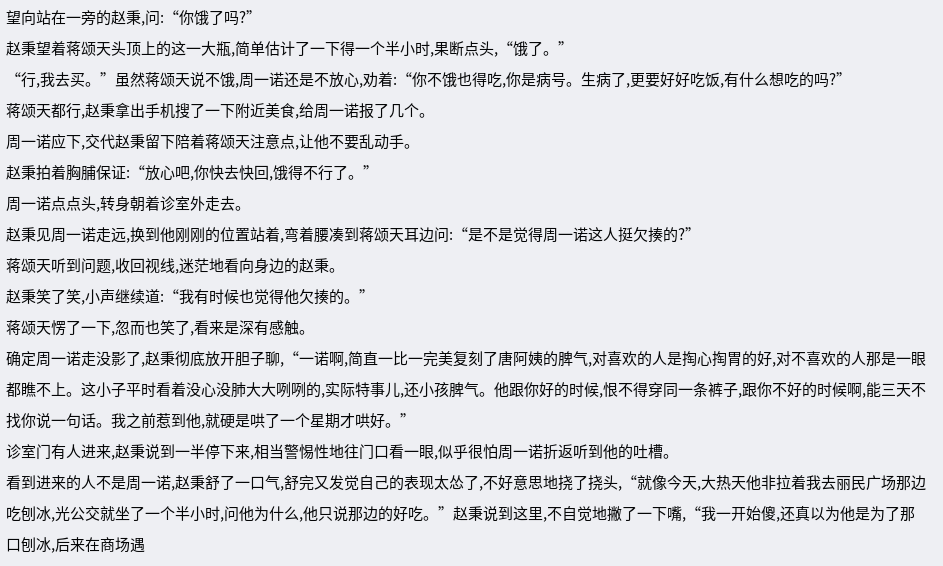望向站在一旁的赵秉,问:“你饿了吗?”
赵秉望着蒋颂天头顶上的这一大瓶,简单估计了一下得一个半小时,果断点头,“饿了。”
“行,我去买。”虽然蒋颂天说不饿,周一诺还是不放心,劝着:“你不饿也得吃,你是病号。生病了,更要好好吃饭,有什么想吃的吗?”
蒋颂天都行,赵秉拿出手机搜了一下附近美食,给周一诺报了几个。
周一诺应下,交代赵秉留下陪着蒋颂天注意点,让他不要乱动手。
赵秉拍着胸脯保证:“放心吧,你快去快回,饿得不行了。”
周一诺点点头,转身朝着诊室外走去。
赵秉见周一诺走远,换到他刚刚的位置站着,弯着腰凑到蒋颂天耳边问:“是不是觉得周一诺这人挺欠揍的?”
蒋颂天听到问题,收回视线,迷茫地看向身边的赵秉。
赵秉笑了笑,小声继续道:“我有时候也觉得他欠揍的。”
蒋颂天愣了一下,忽而也笑了,看来是深有感触。
确定周一诺走没影了,赵秉彻底放开胆子聊,“一诺啊,简直一比一完美复刻了唐阿姨的脾气,对喜欢的人是掏心掏胃的好,对不喜欢的人那是一眼都瞧不上。这小子平时看着没心没肺大大咧咧的,实际特事儿,还小孩脾气。他跟你好的时候,恨不得穿同一条裤子,跟你不好的时候啊,能三天不找你说一句话。我之前惹到他,就硬是哄了一个星期才哄好。”
诊室门有人进来,赵秉说到一半停下来,相当警惕性地往门口看一眼,似乎很怕周一诺折返听到他的吐槽。
看到进来的人不是周一诺,赵秉舒了一口气,舒完又发觉自己的表现太怂了,不好意思地挠了挠头,“就像今天,大热天他非拉着我去丽民广场那边吃刨冰,光公交就坐了一个半小时,问他为什么,他只说那边的好吃。”赵秉说到这里,不自觉地撇了一下嘴,“我一开始傻,还真以为他是为了那口刨冰,后来在商场遇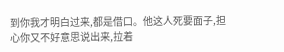到你我才明白过来,都是借口。他这人死要面子,担心你又不好意思说出来,拉着